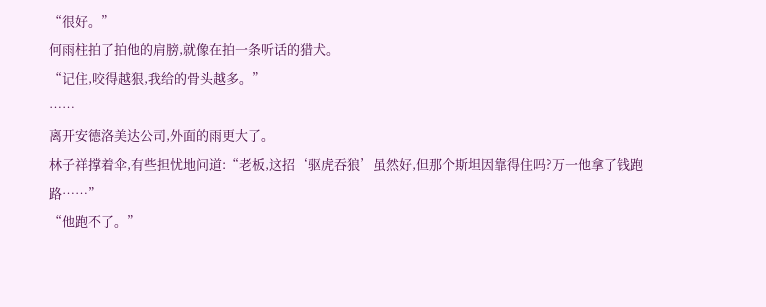“很好。”
何雨柱拍了拍他的肩膀,就像在拍一条听话的猎犬。
“记住,咬得越狠,我给的骨头越多。”
……
离开安德洛美达公司,外面的雨更大了。
林子祥撑着伞,有些担忧地问道:“老板,这招‘驱虎吞狼’虽然好,但那个斯坦因靠得住吗?万一他拿了钱跑路……”
“他跑不了。”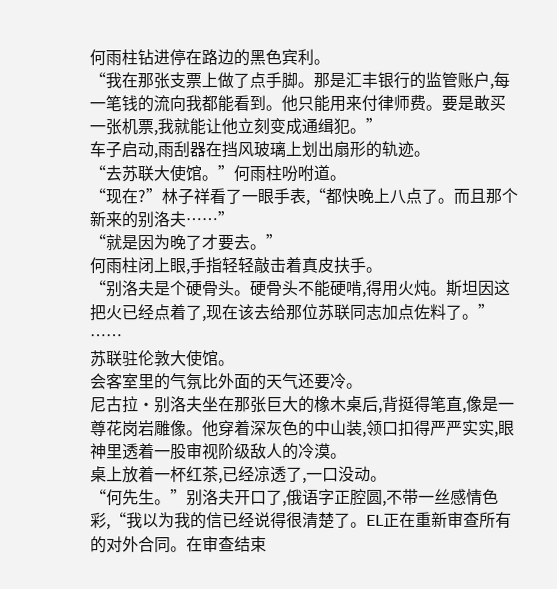何雨柱钻进停在路边的黑色宾利。
“我在那张支票上做了点手脚。那是汇丰银行的监管账户,每一笔钱的流向我都能看到。他只能用来付律师费。要是敢买一张机票,我就能让他立刻变成通缉犯。”
车子启动,雨刮器在挡风玻璃上划出扇形的轨迹。
“去苏联大使馆。”何雨柱吩咐道。
“现在?”林子祥看了一眼手表,“都快晚上八点了。而且那个新来的别洛夫……”
“就是因为晚了才要去。”
何雨柱闭上眼,手指轻轻敲击着真皮扶手。
“别洛夫是个硬骨头。硬骨头不能硬啃,得用火炖。斯坦因这把火已经点着了,现在该去给那位苏联同志加点佐料了。”
……
苏联驻伦敦大使馆。
会客室里的气氛比外面的天气还要冷。
尼古拉·别洛夫坐在那张巨大的橡木桌后,背挺得笔直,像是一尊花岗岩雕像。他穿着深灰色的中山装,领口扣得严严实实,眼神里透着一股审视阶级敌人的冷漠。
桌上放着一杯红茶,已经凉透了,一口没动。
“何先生。”别洛夫开口了,俄语字正腔圆,不带一丝感情色彩,“我以为我的信已经说得很清楚了。EL正在重新审查所有的对外合同。在审查结束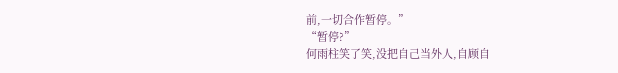前,一切合作暂停。”
“暂停?”
何雨柱笑了笑,没把自己当外人,自顾自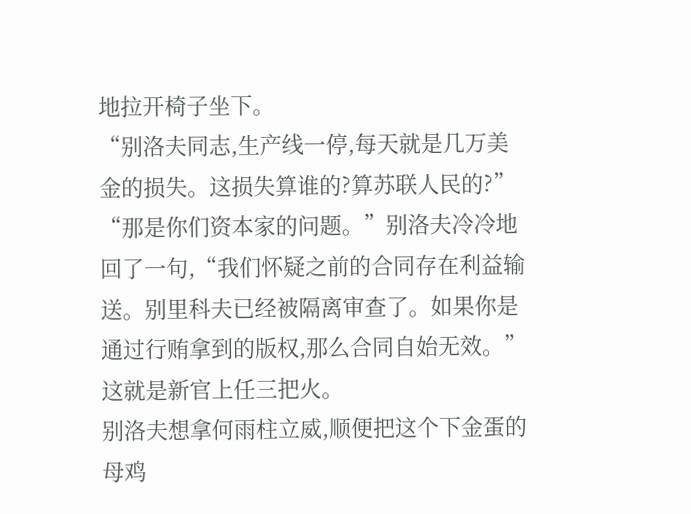地拉开椅子坐下。
“别洛夫同志,生产线一停,每天就是几万美金的损失。这损失算谁的?算苏联人民的?”
“那是你们资本家的问题。”别洛夫冷冷地回了一句,“我们怀疑之前的合同存在利益输送。别里科夫已经被隔离审查了。如果你是通过行贿拿到的版权,那么合同自始无效。”
这就是新官上任三把火。
别洛夫想拿何雨柱立威,顺便把这个下金蛋的母鸡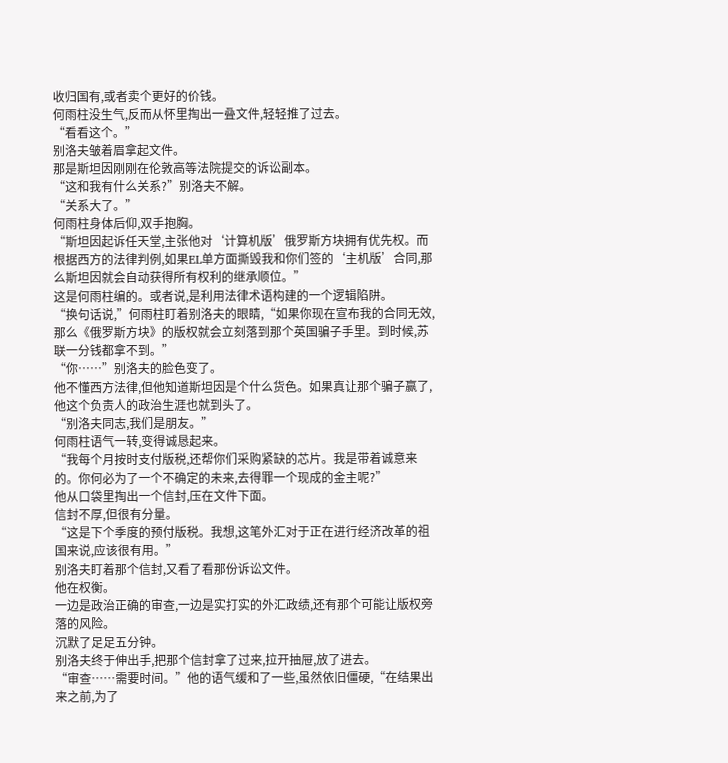收归国有,或者卖个更好的价钱。
何雨柱没生气,反而从怀里掏出一叠文件,轻轻推了过去。
“看看这个。”
别洛夫皱着眉拿起文件。
那是斯坦因刚刚在伦敦高等法院提交的诉讼副本。
“这和我有什么关系?”别洛夫不解。
“关系大了。”
何雨柱身体后仰,双手抱胸。
“斯坦因起诉任天堂,主张他对‘计算机版’俄罗斯方块拥有优先权。而根据西方的法律判例,如果EL单方面撕毁我和你们签的‘主机版’合同,那么斯坦因就会自动获得所有权利的继承顺位。”
这是何雨柱编的。或者说,是利用法律术语构建的一个逻辑陷阱。
“换句话说,”何雨柱盯着别洛夫的眼睛,“如果你现在宣布我的合同无效,那么《俄罗斯方块》的版权就会立刻落到那个英国骗子手里。到时候,苏联一分钱都拿不到。”
“你……”别洛夫的脸色变了。
他不懂西方法律,但他知道斯坦因是个什么货色。如果真让那个骗子赢了,他这个负责人的政治生涯也就到头了。
“别洛夫同志,我们是朋友。”
何雨柱语气一转,变得诚恳起来。
“我每个月按时支付版税,还帮你们采购紧缺的芯片。我是带着诚意来的。你何必为了一个不确定的未来,去得罪一个现成的金主呢?”
他从口袋里掏出一个信封,压在文件下面。
信封不厚,但很有分量。
“这是下个季度的预付版税。我想,这笔外汇对于正在进行经济改革的祖国来说,应该很有用。”
别洛夫盯着那个信封,又看了看那份诉讼文件。
他在权衡。
一边是政治正确的审查,一边是实打实的外汇政绩,还有那个可能让版权旁落的风险。
沉默了足足五分钟。
别洛夫终于伸出手,把那个信封拿了过来,拉开抽屉,放了进去。
“审查……需要时间。”他的语气缓和了一些,虽然依旧僵硬,“在结果出来之前,为了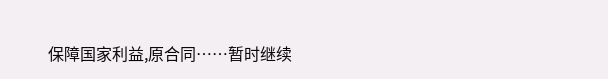保障国家利益,原合同……暂时继续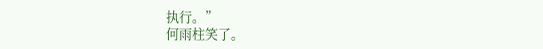执行。”
何雨柱笑了。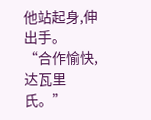他站起身,伸出手。
“合作愉快,达瓦里氏。”